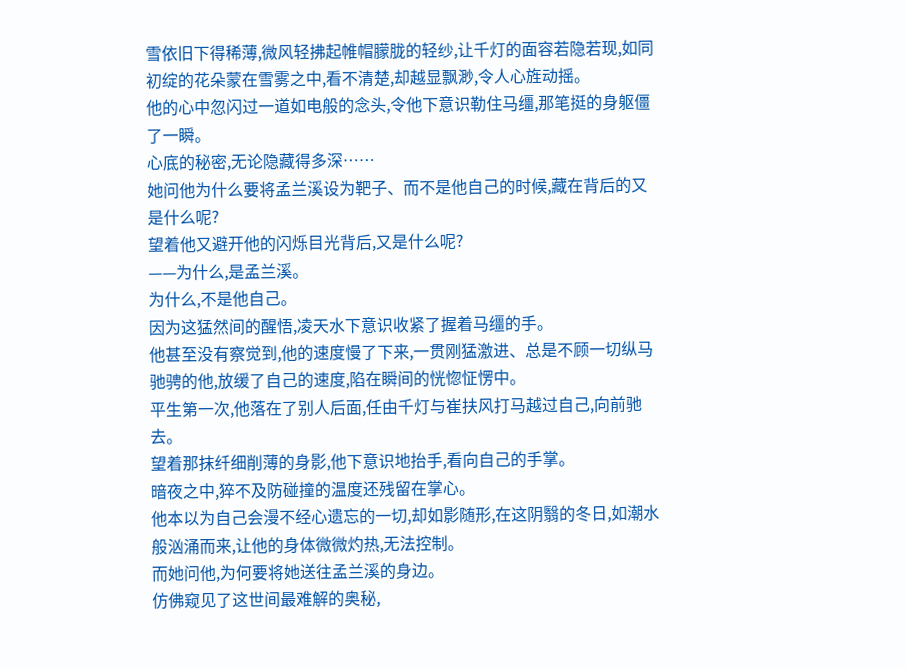雪依旧下得稀薄,微风轻拂起帷帽朦胧的轻纱,让千灯的面容若隐若现,如同初绽的花朵蒙在雪雾之中,看不清楚,却越显飘渺,令人心旌动摇。
他的心中忽闪过一道如电般的念头,令他下意识勒住马缰,那笔挺的身躯僵了一瞬。
心底的秘密,无论隐藏得多深……
她问他为什么要将孟兰溪设为靶子、而不是他自己的时候,藏在背后的又是什么呢?
望着他又避开他的闪烁目光背后,又是什么呢?
——为什么,是孟兰溪。
为什么,不是他自己。
因为这猛然间的醒悟,凌天水下意识收紧了握着马缰的手。
他甚至没有察觉到,他的速度慢了下来,一贯刚猛激进、总是不顾一切纵马驰骋的他,放缓了自己的速度,陷在瞬间的恍惚怔愣中。
平生第一次,他落在了别人后面,任由千灯与崔扶风打马越过自己,向前驰去。
望着那抹纤细削薄的身影,他下意识地抬手,看向自己的手掌。
暗夜之中,猝不及防碰撞的温度还残留在掌心。
他本以为自己会漫不经心遗忘的一切,却如影随形,在这阴翳的冬日,如潮水般汹涌而来,让他的身体微微灼热,无法控制。
而她问他,为何要将她送往孟兰溪的身边。
仿佛窥见了这世间最难解的奥秘,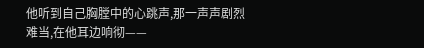他听到自己胸膛中的心跳声,那一声声剧烈难当,在他耳边响彻——